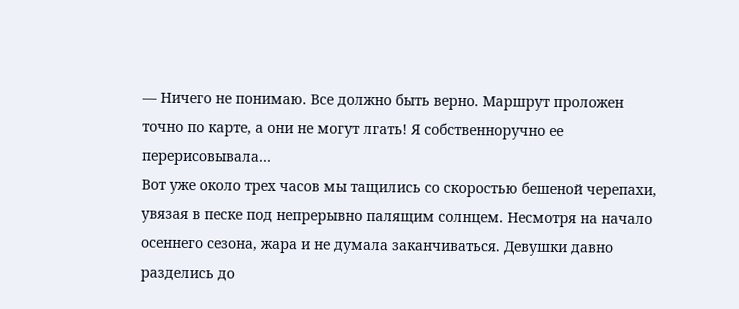— Ничего не понимаю. Все должно быть верно. Маршрут проложен точно по карте, а они не могут лгать! Я собственноручно ее перерисовывала…
Вот уже около трех часов мы тащились со скоростью бешеной черепахи, увязая в песке под непрерывно палящим солнцем. Несмотря на начало осеннего сезона, жара и не думала заканчиваться. Девушки давно разделись до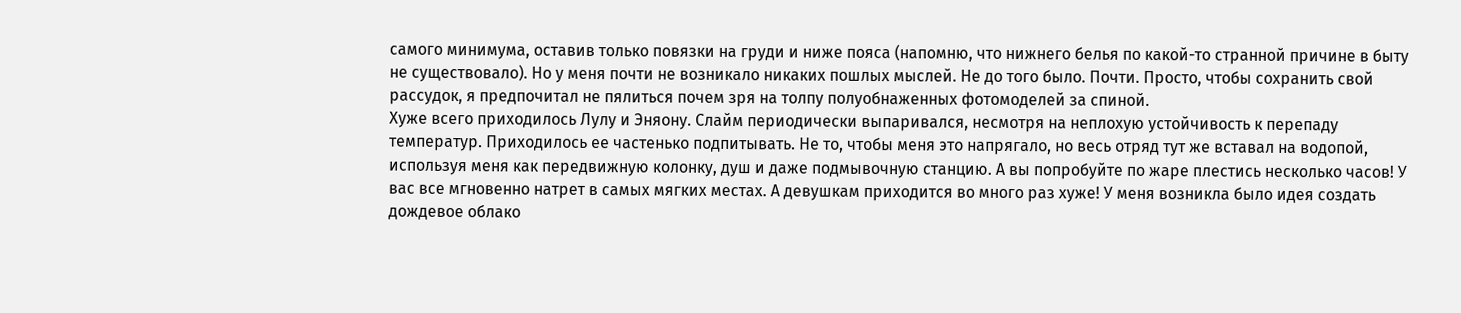самого минимума, оставив только повязки на груди и ниже пояса (напомню, что нижнего белья по какой-то странной причине в быту не существовало). Но у меня почти не возникало никаких пошлых мыслей. Не до того было. Почти. Просто, чтобы сохранить свой рассудок, я предпочитал не пялиться почем зря на толпу полуобнаженных фотомоделей за спиной.
Хуже всего приходилось Лулу и Эняону. Слайм периодически выпаривался, несмотря на неплохую устойчивость к перепаду температур. Приходилось ее частенько подпитывать. Не то, чтобы меня это напрягало, но весь отряд тут же вставал на водопой, используя меня как передвижную колонку, душ и даже подмывочную станцию. А вы попробуйте по жаре плестись несколько часов! У вас все мгновенно натрет в самых мягких местах. А девушкам приходится во много раз хуже! У меня возникла было идея создать дождевое облако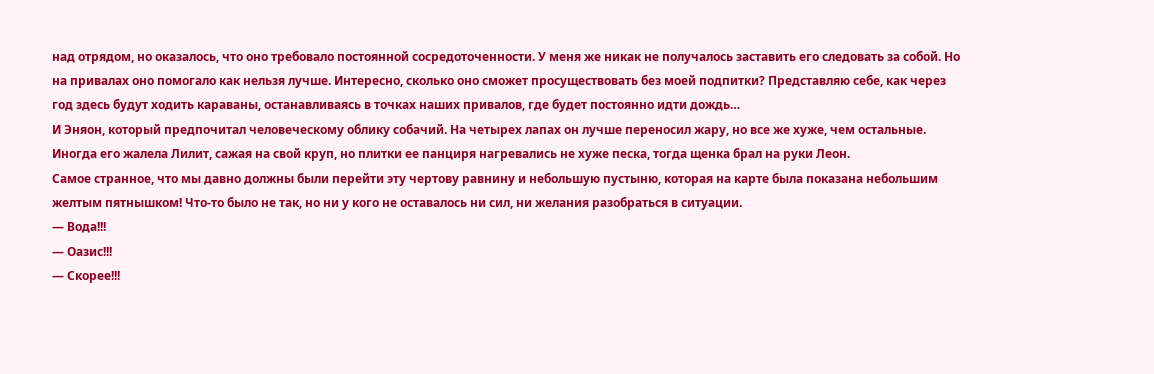над отрядом, но оказалось, что оно требовало постоянной сосредоточенности. У меня же никак не получалось заставить его следовать за собой. Но на привалах оно помогало как нельзя лучше. Интересно, сколько оно сможет просуществовать без моей подпитки? Представляю себе, как через год здесь будут ходить караваны, останавливаясь в точках наших привалов, где будет постоянно идти дождь…
И Эняон, который предпочитал человеческому облику собачий. На четырех лапах он лучше переносил жару, но все же хуже, чем остальные. Иногда его жалела Лилит, сажая на свой круп, но плитки ее панциря нагревались не хуже песка, тогда щенка брал на руки Леон.
Самое странное, что мы давно должны были перейти эту чертову равнину и небольшую пустыню, которая на карте была показана небольшим желтым пятнышком! Что-то было не так, но ни у кого не оставалось ни сил, ни желания разобраться в ситуации.
— Вода!!!
— Оазис!!!
— Скорее!!!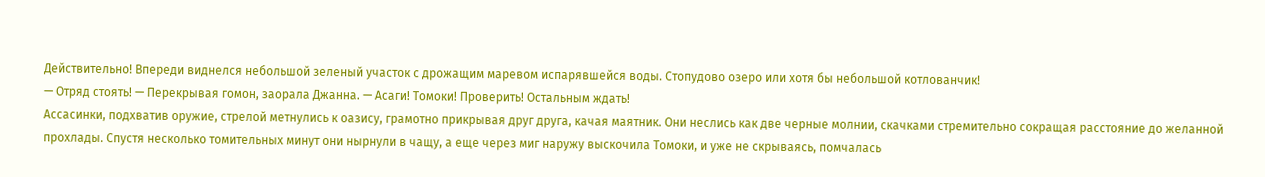Действительно! Впереди виднелся небольшой зеленый участок с дрожащим маревом испарявшейся воды. Стопудово озеро или хотя бы небольшой котлованчик!
— Отряд стоять! — Перекрывая гомон, заорала Джанна. — Асаги! Томоки! Проверить! Остальным ждать!
Ассасинки, подхватив оружие, стрелой метнулись к оазису, грамотно прикрывая друг друга, качая маятник. Они неслись как две черные молнии, скачками стремительно сокращая расстояние до желанной прохлады. Спустя несколько томительных минут они нырнули в чащу, а еще через миг наружу выскочила Томоки, и уже не скрываясь, помчалась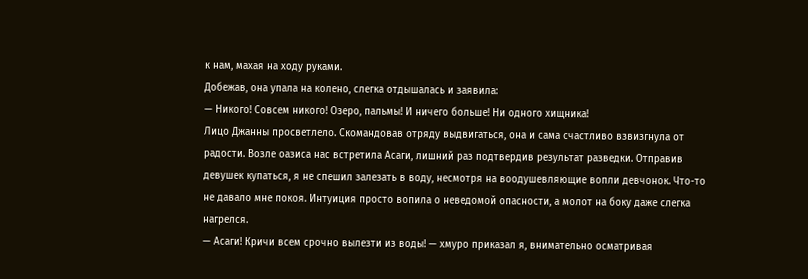к нам, махая на ходу руками.
Добежав, она упала на колено, слегка отдышалась и заявила:
— Никого! Совсем никого! Озеро, пальмы! И ничего больше! Ни одного хищника!
Лицо Джанны просветлело. Скомандовав отряду выдвигаться, она и сама счастливо взвизгнула от радости. Возле оазиса нас встретила Асаги, лишний раз подтвердив результат разведки. Отправив девушек купаться, я не спешил залезать в воду, несмотря на воодушевляющие вопли девчонок. Что-то не давало мне покоя. Интуиция просто вопила о неведомой опасности, а молот на боку даже слегка нагрелся.
— Асаги! Кричи всем срочно вылезти из воды! — хмуро приказал я, внимательно осматривая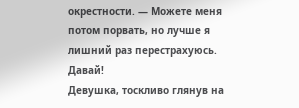окрестности. — Можете меня потом порвать, но лучше я лишний раз перестрахуюсь. Давай!
Девушка, тоскливо глянув на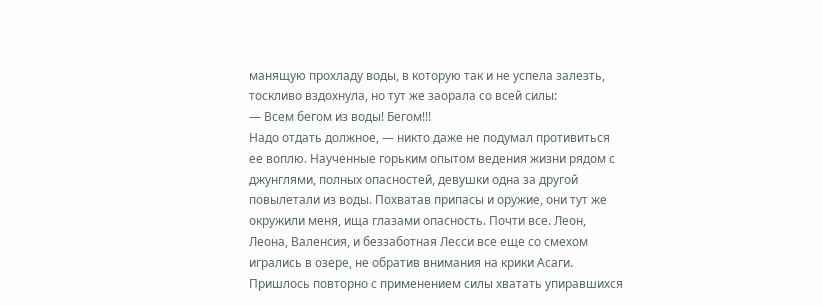манящую прохладу воды, в которую так и не успела залезть, тоскливо вздохнула, но тут же заорала со всей силы:
— Всем бегом из воды! Бегом!!!
Надо отдать должное, — никто даже не подумал противиться ее воплю. Наученные горьким опытом ведения жизни рядом с джунглями, полных опасностей, девушки одна за другой повылетали из воды. Похватав припасы и оружие, они тут же окружили меня, ища глазами опасность. Почти все. Леон, Леона, Валенсия, и беззаботная Лесси все еще со смехом игрались в озере, не обратив внимания на крики Асаги. Пришлось повторно с применением силы хватать упиравшихся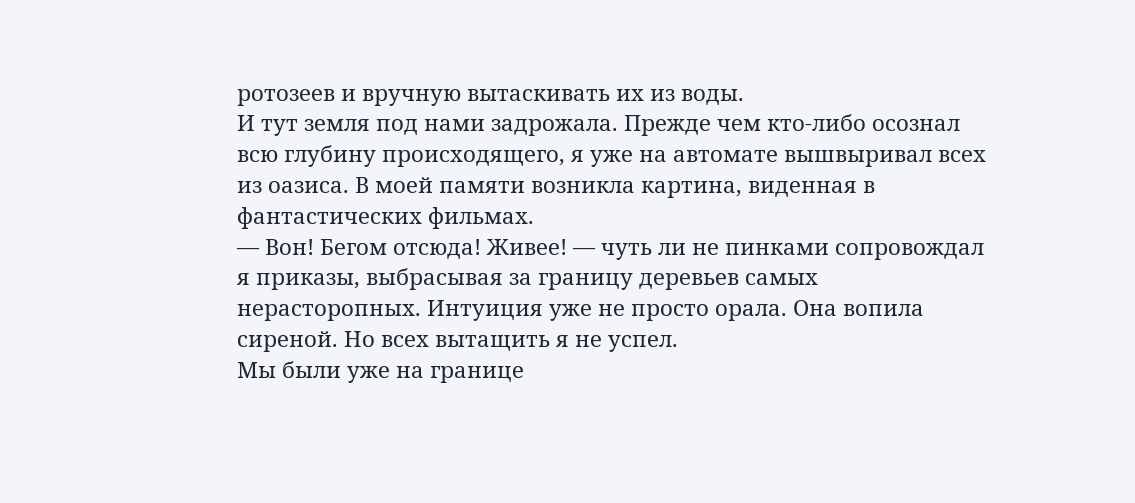ротозеев и вручную вытаскивать их из воды.
И тут земля под нами задрожала. Прежде чем кто-либо осознал всю глубину происходящего, я уже на автомате вышвыривал всех из оазиса. В моей памяти возникла картина, виденная в фантастических фильмах.
— Вон! Бегом отсюда! Живее! — чуть ли не пинками сопровождал я приказы, выбрасывая за границу деревьев самых нерасторопных. Интуиция уже не просто орала. Она вопила сиреной. Но всех вытащить я не успел.
Мы были уже на границе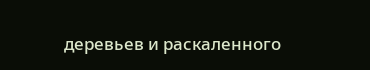деревьев и раскаленного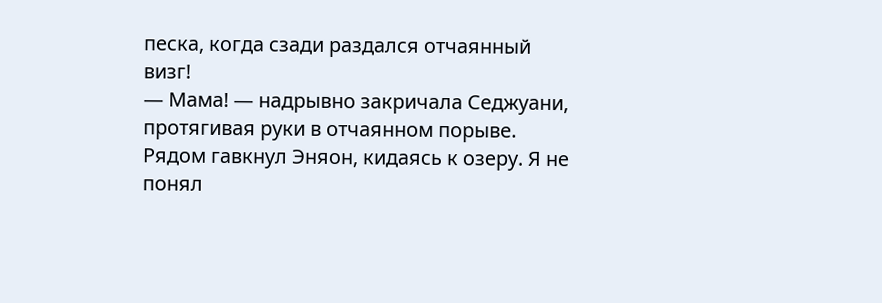песка, когда сзади раздался отчаянный визг!
— Мама! — надрывно закричала Седжуани, протягивая руки в отчаянном порыве. Рядом гавкнул Эняон, кидаясь к озеру. Я не понял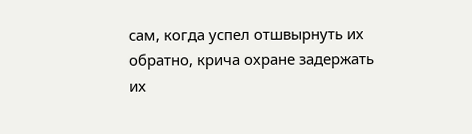сам, когда успел отшвырнуть их обратно, крича охране задержать их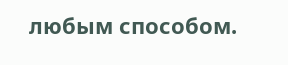любым способом.